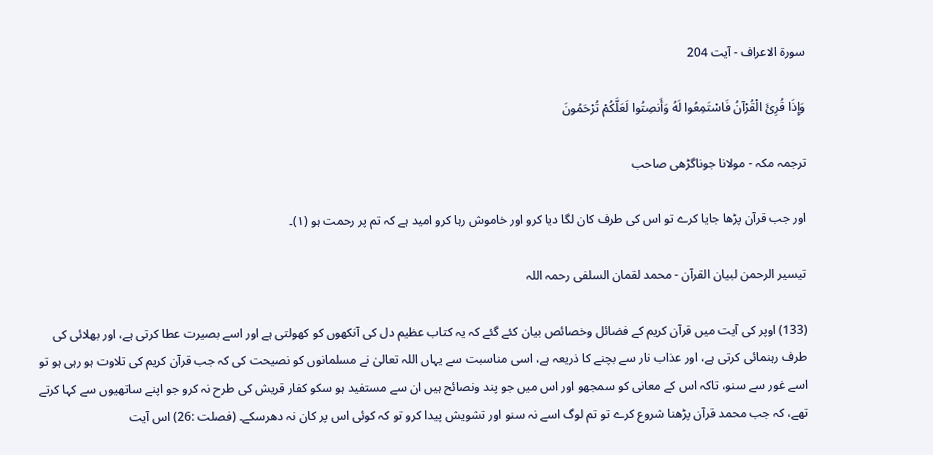سورة الاعراف - آیت 204

وَإِذَا قُرِئَ الْقُرْآنُ فَاسْتَمِعُوا لَهُ وَأَنصِتُوا لَعَلَّكُمْ تُرْحَمُونَ

ترجمہ مکہ - مولانا جوناگڑھی صاحب

اور جب قرآن پڑھا جایا کرے تو اس کی طرف کان لگا دیا کرو اور خاموش رہا کرو امید ہے کہ تم پر رحمت ہو (١)۔

تیسیر الرحمن لبیان القرآن - محمد لقمان السلفی رحمہ اللہ

(133) اوپر کی آیت میں قرآن کریم کے فضائل وخصائص بیان کئے گئے کہ یہ کتاب عظیم دل کی آنکھوں کو کھولتی ہے اور اسے بصیرت عطا کرتی ہے، اور بھلائی کی طرف رہنمائی کرتی ہے، اور عذاب نار سے بچنے کا ذریعہ ہے، اسی مناسبت سے یہاں اللہ تعالیٰ نے مسلمانوں کو نصیحت کی کہ جب قرآن کریم کی تلاوت ہو رہی ہو تو اسے غور سے سنو، تاکہ اس کے معانی کو سمجھو اور اس میں جو پند ونصائح ہیں ان سے مستفید ہو سکو کفار قریش کی طرح نہ کرو جو اپنے ساتھیوں سے کہا کرتے تھے، کہ جب محمد قرآن پڑھنا شروع کرے تو تم لوگ اسے نہ سنو اور تشویش پیدا کرو تو کہ کوئی اس پر کان نہ دھرسکے۔ (فصلت :26) اس آیت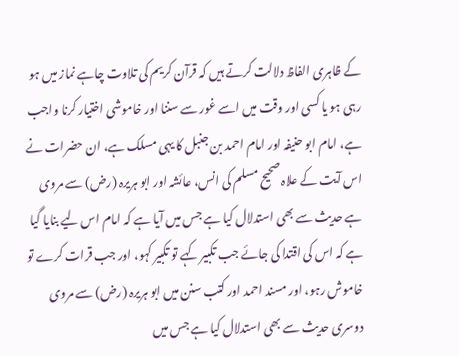کے ظاہری الفاظ دلالت کرتے ہیں کہ قرآن کریم کی تلاوت چاہے نماز میں ہو رہی ہو یا کسی اور وقت میں اسے غور سے سننا اور خاموشی اختیار کرنا واجب ہے، امام ابو حنیفہ اور امام احمد بن جنبل کا یہی مسلک ہے، ان حضرات نے اس آیت کے علاہ صحیح مسلم کی انس، عائشہ اور ابو ہریرہ (رض) سے مروی ہے حدیث سے بھی استدلال کیا ہے جس میں آیا ہے کہ امام اس لیے بنایا گیا ہے کہ اس کی اقتدا کی جائے جب تکبیر کہے تو تکبیر کہو، اور جب قرات کرے تو خاموش رہو، اور مسند احمد اور کتب سنن میں ابو ہریرہ (رض) سے مروی دوسری حدیث سے بھی استدلال کیا ہے جس میں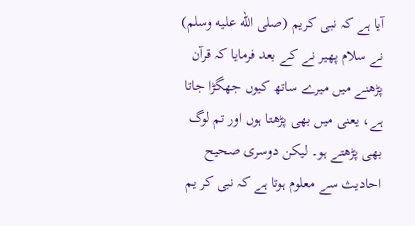آیا ہے کہ نبی کریم (صلى الله عليه وسلم) نے سلام پھیر نے کے بعد فرمایا کہ قرآن پڑھنے میں میرے ساتھ کیوں جھگڑا جاتا ہے، یعنی میں بھی پڑھتا ہوں اور تم لوگ بھی پڑھتے ہو۔ لیکن دوسری صحیح احادیث سے معلوم ہوتا ہے کہ نبی کر یم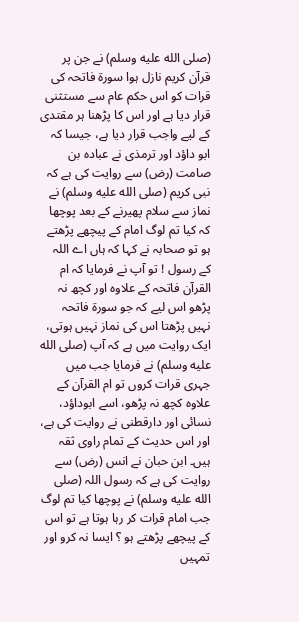(صلى الله عليه وسلم) نے جن پر قرآن کریم نازل ہوا سورۃ فاتحہ کی قرات کو اس حکم عام سے مستثنی قرار دیا ہے اور اس کا پڑھنا ہر مقتدی کے لیے واجب قرار دیا ہے، جیسا کہ ابو داؤد اور ترمذی نے عبادہ بن صامت (رض) سے روایت کی ہے کہ نبی کریم (صلى الله عليه وسلم) نے نماز سے سلام پھیرنے کے بعد پوچھا کہ کیا تم لوگ امام کے پیچھے پڑھتے ہو تو صحابہ نے کہا کہ ہاں اے اللہ کے رسول ! تو آپ نے فرمایا کہ ام القرآن فاتحہ کے علاوہ اور کچھ نہ پڑھو اس لیے کہ جو سورۃ فاتحہ نہیں پڑھتا اس کی نماز نہیں ہوتی، ایک روایت میں ہے کہ آپ (صلى الله عليه وسلم) نے فرمایا جب میں جہری قرات کروں تو ام القرآن کے علاوہ کچھ نہ پڑھو، اسے ابوداؤد، نسائی اور دارقطنی نے روایت کی ہے، اور اس حدیث کے تمام راوی ثقہ ہیں۔ ابن حبان نے انس (رض) سے روایت کی ہے کہ رسول اللہ (صلى الله عليه وسلم) نے پوچھا کیا تم لوگ جب امام قرات کر رہا ہوتا ہے تو اس کے پیچھے پڑھتے ہو ؟ ایسا نہ کرو اور تمہیں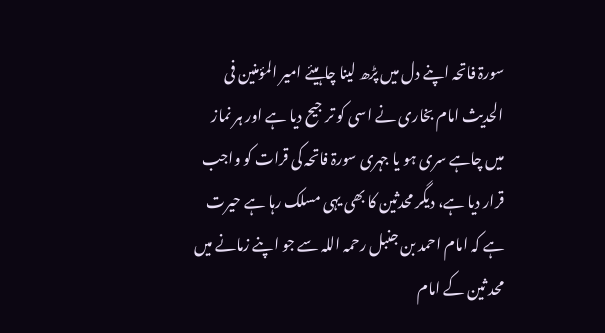سورۃ فاتحہ اپنے دل میں پڑھ لینا چاہیئے امیر المؤمنین فی الحدیث امام بخاری نے اسی کو تر جیح دیا ہے اور ہر نماز میں چاہے سری ہو یا جہری سورۃ فاتحہ کی قرات کو واجب قرار دیا ہے، دیگر محدثین کا بھی یہی مسلک رہا ہے حیرت ہے کہ امام احمد بن جنبل رحمہ اللہ سے جو اپنے زمانے میں محد ثین کے امام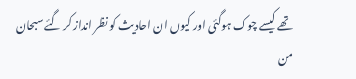تھے کیسے چوک ہوگئی اور کیوں ان احادیث کو نظر انداز کر گئے سبحان من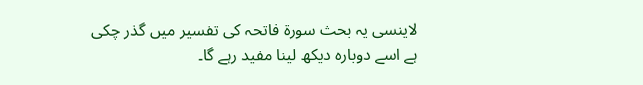لاینسی یہ بحث سورۃ فاتحہ کی تفسیر میں گذر چکی ہے اسے دوبارہ دیکھ لینا مفید رہے گا۔